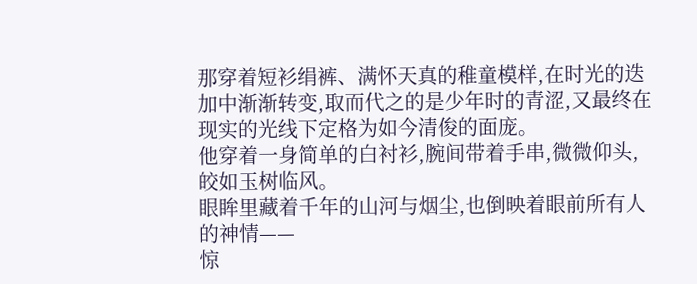那穿着短衫绢裤、满怀天真的稚童模样,在时光的迭加中渐渐转变,取而代之的是少年时的青涩,又最终在现实的光线下定格为如今清俊的面庞。
他穿着一身简单的白衬衫,腕间带着手串,微微仰头,皎如玉树临风。
眼眸里藏着千年的山河与烟尘,也倒映着眼前所有人的神情——
惊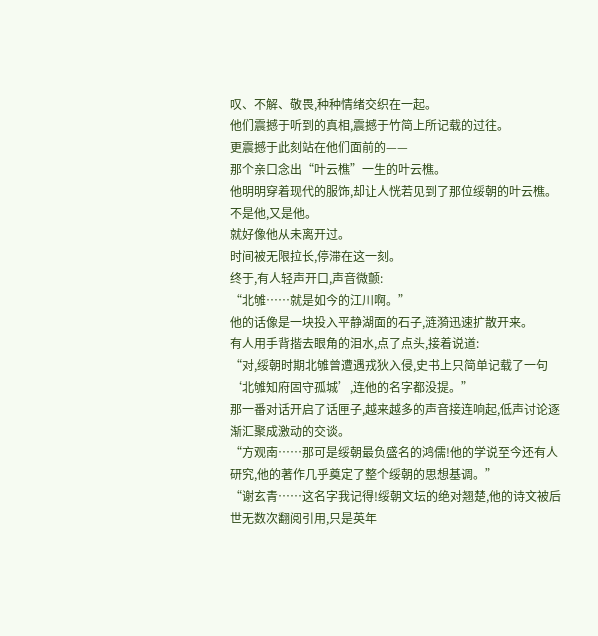叹、不解、敬畏,种种情绪交织在一起。
他们震撼于听到的真相,震撼于竹简上所记载的过往。
更震撼于此刻站在他们面前的——
那个亲口念出“叶云樵”一生的叶云樵。
他明明穿着现代的服饰,却让人恍若见到了那位绥朝的叶云樵。
不是他,又是他。
就好像他从未离开过。
时间被无限拉长,停滞在这一刻。
终于,有人轻声开口,声音微颤:
“北雊……就是如今的江川啊。”
他的话像是一块投入平静湖面的石子,涟漪迅速扩散开来。
有人用手背揩去眼角的泪水,点了点头,接着说道:
“对,绥朝时期北雊曾遭遇戎狄入侵,史书上只简单记载了一句‘北雊知府固守孤城’,连他的名字都没提。”
那一番对话开启了话匣子,越来越多的声音接连响起,低声讨论逐渐汇聚成激动的交谈。
“方观南……那可是绥朝最负盛名的鸿儒!他的学说至今还有人研究,他的著作几乎奠定了整个绥朝的思想基调。”
“谢玄青……这名字我记得!绥朝文坛的绝对翘楚,他的诗文被后世无数次翻阅引用,只是英年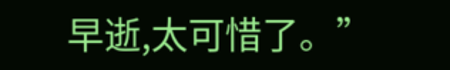早逝,太可惜了。”